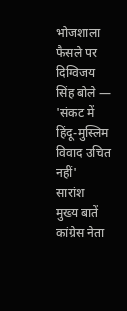भोजशाला फैसले पर दिग्विजय सिंह बोले — 'संकट में हिंदू-मुस्लिम विवाद उचित नहीं'
सारांश
मुख्य बातें
कांग्रेस नेता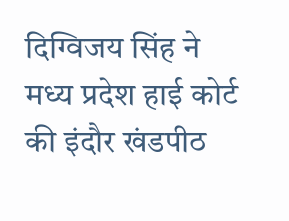दिग्विजय सिंह ने मध्य प्रदेश हाई कोर्ट की इंदौर खंडपीठ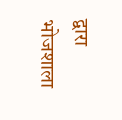द्वारा भोजशाला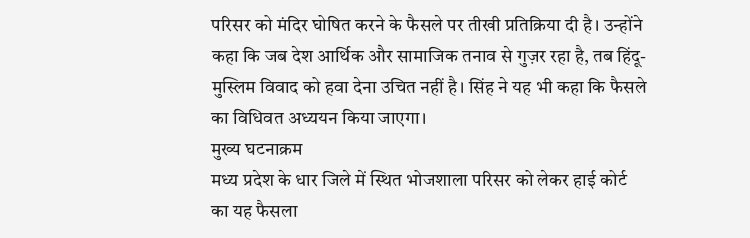परिसर को मंदिर घोषित करने के फैसले पर तीखी प्रतिक्रिया दी है। उन्होंने कहा कि जब देश आर्थिक और सामाजिक तनाव से गुज़र रहा है, तब हिंदू-मुस्लिम विवाद को हवा देना उचित नहीं है। सिंह ने यह भी कहा कि फैसले का विधिवत अध्ययन किया जाएगा।
मुख्य घटनाक्रम
मध्य प्रदेश के धार जिले में स्थित भोजशाला परिसर को लेकर हाई कोर्ट का यह फैसला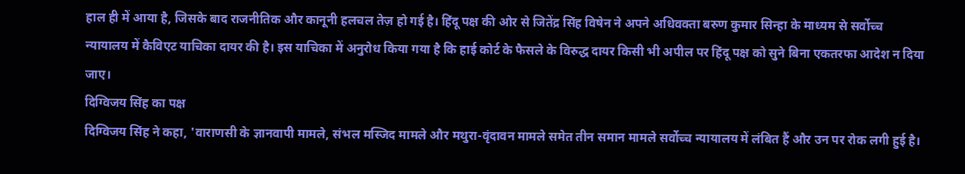हाल ही में आया है, जिसके बाद राजनीतिक और कानूनी हलचल तेज़ हो गई है। हिंदू पक्ष की ओर से जितेंद्र सिंह विषेन ने अपने अधिवक्ता बरुण कुमार सिन्हा के माध्यम से सर्वोच्च न्यायालय में कैविएट याचिका दायर की है। इस याचिका में अनुरोध किया गया है कि हाई कोर्ट के फैसले के विरुद्ध दायर किसी भी अपील पर हिंदू पक्ष को सुने बिना एकतरफा आदेश न दिया जाए।
दिग्विजय सिंह का पक्ष
दिग्विजय सिंह ने कहा, 'वाराणसी के ज्ञानवापी मामले, संभल मस्जिद मामले और मथुरा-वृंदावन मामले समेत तीन समान मामले सर्वोच्च न्यायालय में लंबित हैं और उन पर रोक लगी हुई है।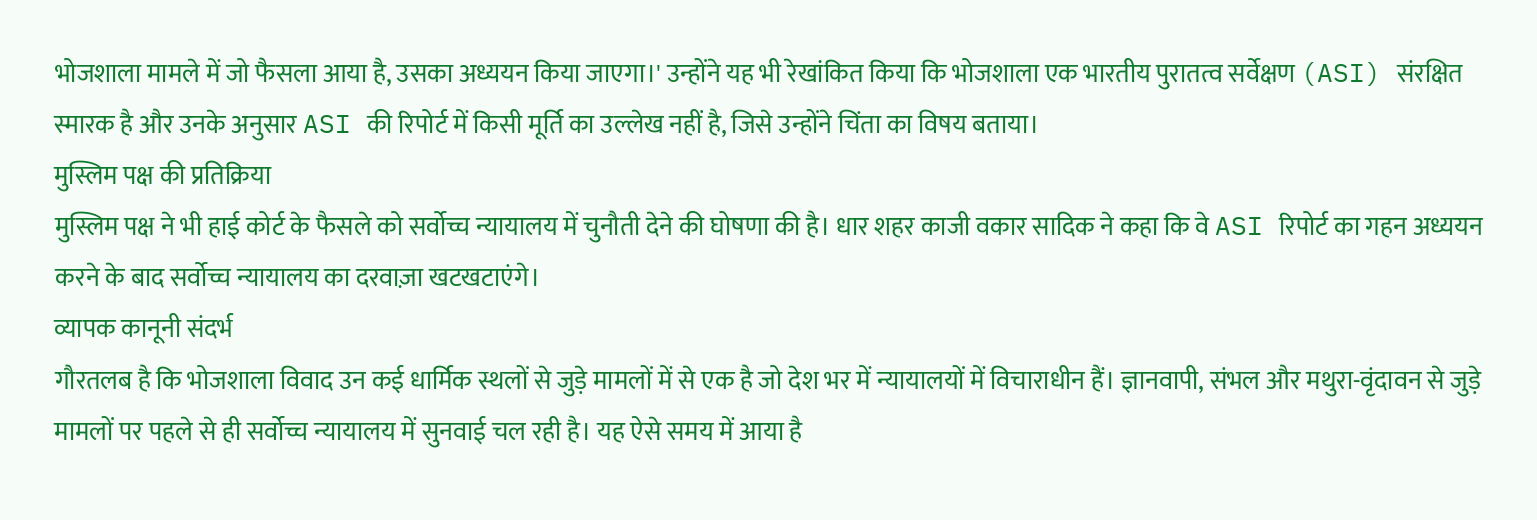भोजशाला मामले में जो फैसला आया है, उसका अध्ययन किया जाएगा।' उन्होंने यह भी रेखांकित किया कि भोजशाला एक भारतीय पुरातत्व सर्वेक्षण (ASI) संरक्षित स्मारक है और उनके अनुसार ASI की रिपोर्ट में किसी मूर्ति का उल्लेख नहीं है, जिसे उन्होंने चिंता का विषय बताया।
मुस्लिम पक्ष की प्रतिक्रिया
मुस्लिम पक्ष ने भी हाई कोर्ट के फैसले को सर्वोच्च न्यायालय में चुनौती देने की घोषणा की है। धार शहर काजी वकार सादिक ने कहा कि वे ASI रिपोर्ट का गहन अध्ययन करने के बाद सर्वोच्च न्यायालय का दरवाज़ा खटखटाएंगे।
व्यापक कानूनी संदर्भ
गौरतलब है कि भोजशाला विवाद उन कई धार्मिक स्थलों से जुड़े मामलों में से एक है जो देश भर में न्यायालयों में विचाराधीन हैं। ज्ञानवापी, संभल और मथुरा-वृंदावन से जुड़े मामलों पर पहले से ही सर्वोच्च न्यायालय में सुनवाई चल रही है। यह ऐसे समय में आया है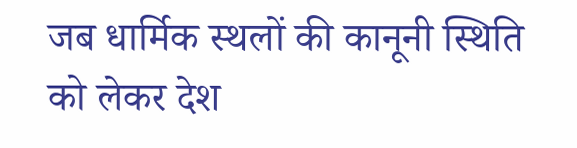जब धार्मिक स्थलों की कानूनी स्थिति को लेकर देश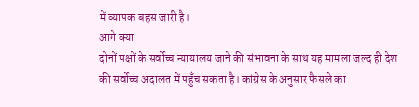में व्यापक बहस जारी है।
आगे क्या
दोनों पक्षों के सर्वोच्च न्यायालय जाने की संभावना के साथ यह मामला जल्द ही देश की सर्वोच्च अदालत में पहुँच सकता है। कांग्रेस के अनुसार फैसले का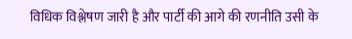विधिक विश्लेषण जारी है और पार्टी की आगे की रणनीति उसी के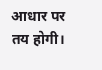आधार पर तय होगी।